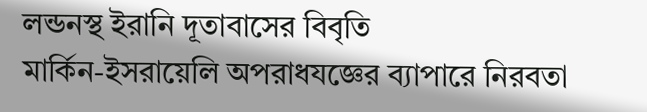লন্ডনস্থ ইরানি দূতাবাসের বিবৃতি
মার্কিন-ইসরায়েলি অপরাধযজ্ঞের ব্যাপারে নিরবতা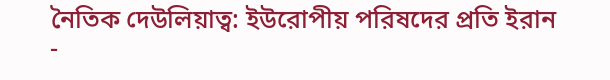নৈতিক দেউলিয়াত্ব: ইউরোপীয় পরিষদের প্রতি ইরান
-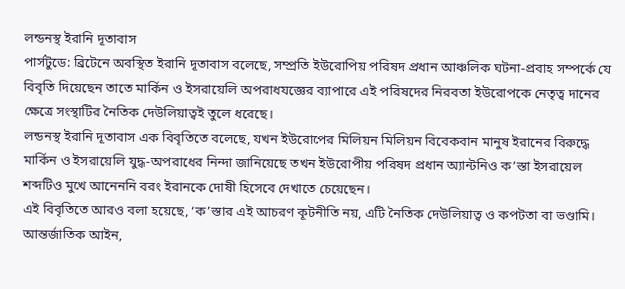লন্ডনস্থ ইরানি দূতাবাস
পার্সটুডে: ব্রিটেনে অবস্থিত ইরানি দূতাবাস বলেছে, সম্প্রতি ইউরোপিয় পরিষদ প্রধান আঞ্চলিক ঘটনা-প্রবাহ সম্পর্কে যে বিবৃতি দিয়েছেন তাতে মার্কিন ও ইসরায়েলি অপরাধযজ্ঞের ব্যাপারে এই পরিষদের নিরবতা ইউরোপকে নেতৃত্ব দানের ক্ষেত্রে সংস্থাটির নৈতিক দেউলিয়াত্বই তুলে ধরেছে।
লন্ডনস্থ ইরানি দূতাবাস এক বিবৃতিতে বলেছে, যখন ইউরোপের মিলিয়ন মিলিয়ন বিবেকবান মানুষ ইরানের বিরুদ্ধে মার্কিন ও ইসরায়েলি যুদ্ধ-অপরাধের নিন্দা জানিয়েছে তখন ইউরোপীয় পরিষদ প্রধান অ্যান্টনিও ক’স্তা ইসরায়েল শব্দটিও মুখে আনেননি বরং ইরানকে দোষী হিসেবে দেখাতে চেয়েছেন।
এই বিবৃতিতে আরও বলা হয়েছে, ‘ক’স্তার এই আচরণ কূটনীতি নয়, এটি নৈতিক দেউলিয়াত্ব ও কপটতা বা ভণ্ডামি। আন্তর্জাতিক আইন,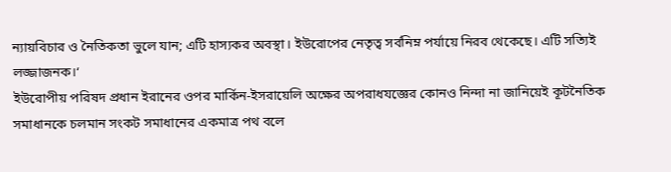ন্যায়বিচার ও নৈতিকতা ভুলে যান; এটি হাস্যকর অবস্থা। ইউরোপের নেতৃত্ব সর্বনিম্ন পর্যায়ে নিরব থেকেছে। এটি সত্যিই লজ্জাজনক।‘
ইউরোপীয় পরিষদ প্রধান ইরানের ওপর মার্কিন-ইসরায়েলি অক্ষের অপরাধযজ্ঞের কোনও নিন্দা না জানিয়েই কূটনৈতিক সমাধানকে চলমান সংকট সমাধানের একমাত্র পথ বলে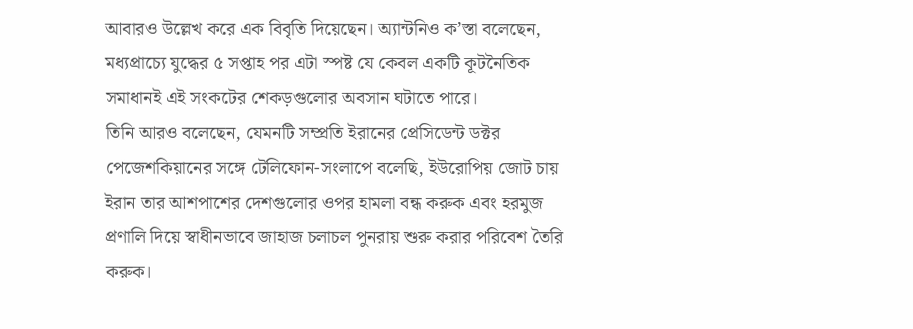আবারও উল্লেখ করে এক বিবৃতি দিয়েছেন। অ্যান্টনিও ক’স্তা বলেছেন, মধ্যপ্রাচ্যে যুদ্ধের ৫ সপ্তাহ পর এটা স্পষ্ট যে কেবল একটি কূটনৈতিক সমাধানই এই সংকটের শেকড়গুলোর অবসান ঘটাতে পারে।
তিনি আরও বলেছেন, যেমনটি সম্প্রতি ইরানের প্রেসিডেন্ট ডক্টর পেজেশকিয়ানের সঙ্গে টেলিফোন-সংলাপে বলেছি, ইউরোপিয় জোট চায় ইরান তার আশপাশের দেশগুলোর ওপর হামলা বন্ধ করুক এবং হরমুজ প্রণালি দিয়ে স্বাধীনভাবে জাহাজ চলাচল পুনরায় শুরু করার পরিবেশ তৈরি করুক।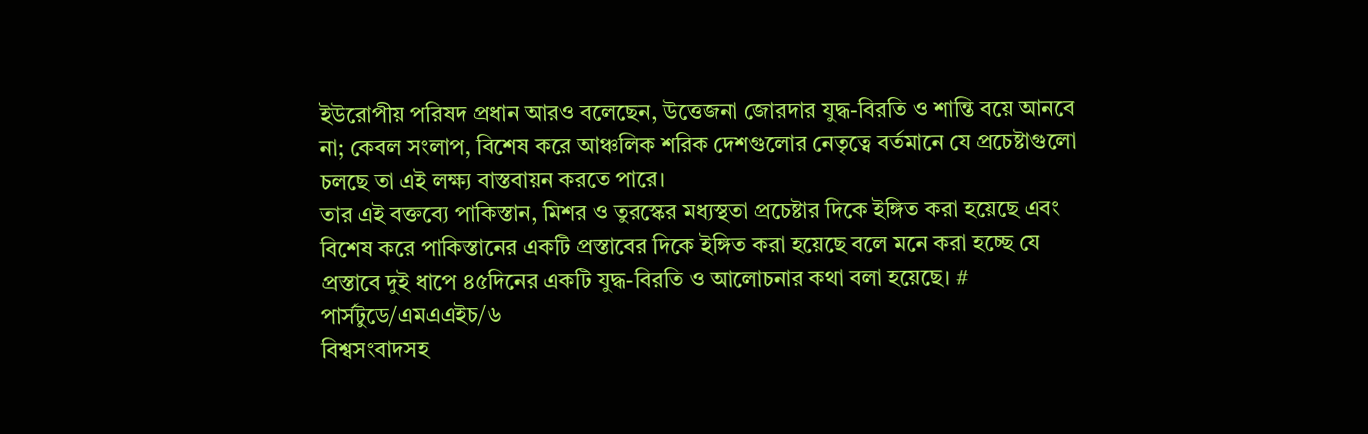ইউরোপীয় পরিষদ প্রধান আরও বলেছেন, উত্তেজনা জোরদার যুদ্ধ-বিরতি ও শান্তি বয়ে আনবে না; কেবল সংলাপ, বিশেষ করে আঞ্চলিক শরিক দেশগুলোর নেতৃত্বে বর্তমানে যে প্রচেষ্টাগুলো চলছে তা এই লক্ষ্য বাস্তবায়ন করতে পারে।
তার এই বক্তব্যে পাকিস্তান, মিশর ও তুরস্কের মধ্যস্থতা প্রচেষ্টার দিকে ইঙ্গিত করা হয়েছে এবং বিশেষ করে পাকিস্তানের একটি প্রস্তাবের দিকে ইঙ্গিত করা হয়েছে বলে মনে করা হচ্ছে যে প্রস্তাবে দুই ধাপে ৪৫দিনের একটি যুদ্ধ-বিরতি ও আলোচনার কথা বলা হয়েছে। #
পার্সটুডে/এমএএইচ/৬
বিশ্বসংবাদসহ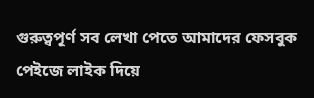গুরুত্বপূর্ণ সব লেখা পেতে আমাদের ফেসবুক পেইজে লাইক দিয়ে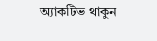অ্যাকটিভ থাকুন